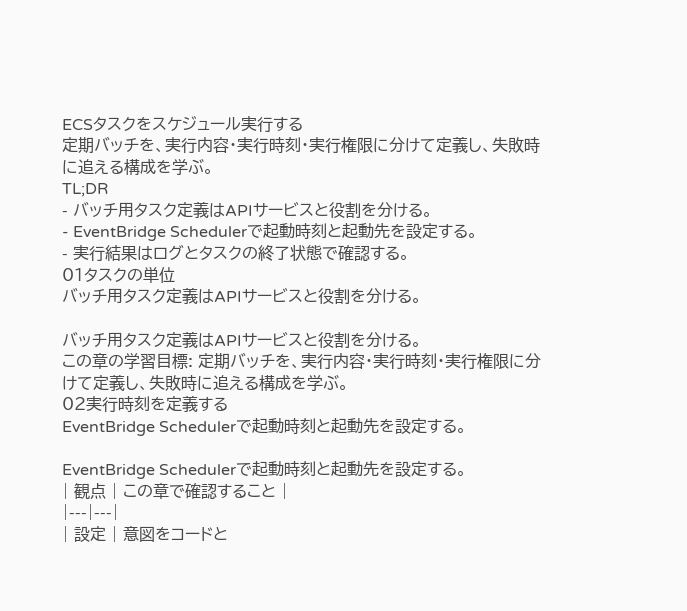ECSタスクをスケジュール実行する
定期バッチを、実行内容・実行時刻・実行権限に分けて定義し、失敗時に追える構成を学ぶ。
TL;DR
- バッチ用タスク定義はAPIサービスと役割を分ける。
- EventBridge Schedulerで起動時刻と起動先を設定する。
- 実行結果はログとタスクの終了状態で確認する。
01タスクの単位
バッチ用タスク定義はAPIサービスと役割を分ける。

バッチ用タスク定義はAPIサービスと役割を分ける。
この章の学習目標: 定期バッチを、実行内容・実行時刻・実行権限に分けて定義し、失敗時に追える構成を学ぶ。
02実行時刻を定義する
EventBridge Schedulerで起動時刻と起動先を設定する。

EventBridge Schedulerで起動時刻と起動先を設定する。
| 観点 | この章で確認すること |
|---|---|
| 設定 | 意図をコードと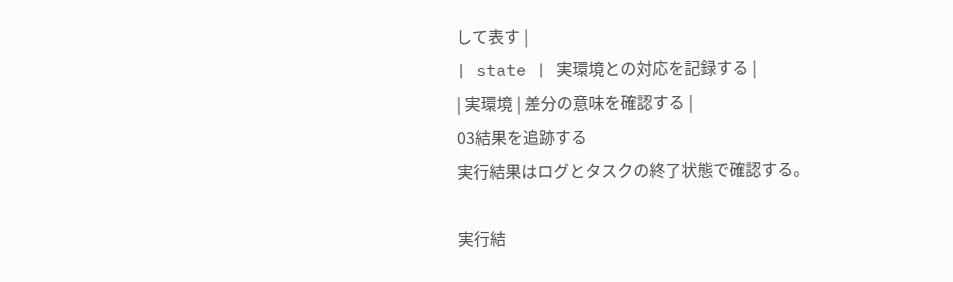して表す |
| state | 実環境との対応を記録する |
| 実環境 | 差分の意味を確認する |
03結果を追跡する
実行結果はログとタスクの終了状態で確認する。

実行結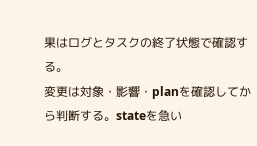果はログとタスクの終了状態で確認する。
変更は対象・影響・planを確認してから判断する。stateを急い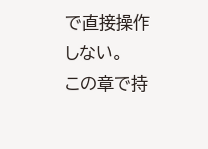で直接操作しない。
この章で持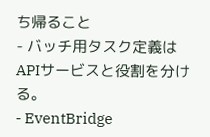ち帰ること
- バッチ用タスク定義はAPIサービスと役割を分ける。
- EventBridge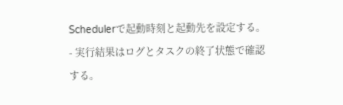Schedulerで起動時刻と起動先を設定する。
- 実行結果はログとタスクの終了状態で確認する。